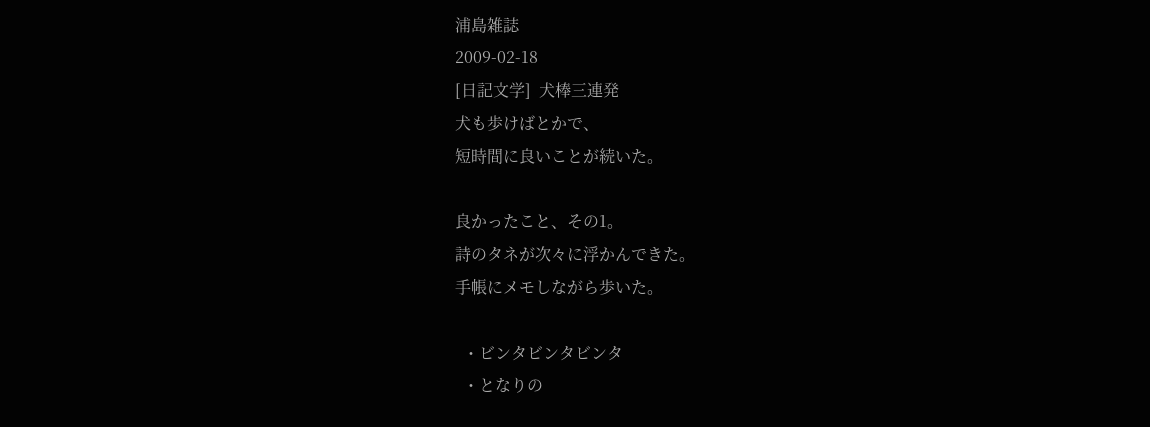浦島雑誌
2009-02-18
[日記文学]  犬棒三連発
犬も歩けばとかで、
短時間に良いことが続いた。

良かったこと、その1。
詩のタネが次々に浮かんできた。
手帳にメモしながら歩いた。

  ・ビンタビンタビンタ
  ・となりの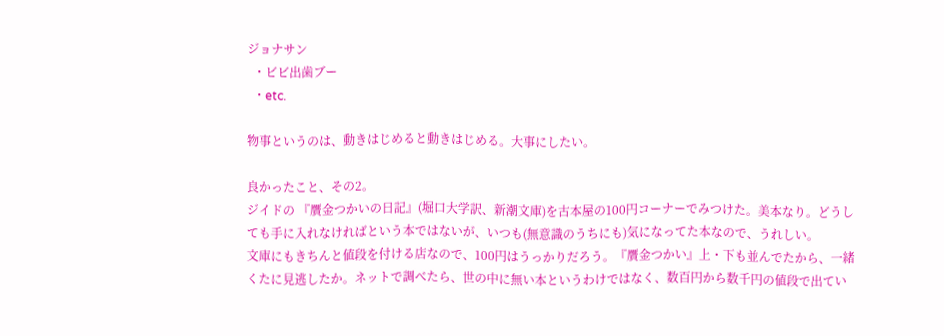ジョナサン
  ・ビビ出歯ブー
  ・etc.

物事というのは、動きはじめると動きはじめる。大事にしたい。

良かったこと、その2。
ジイドの 『贋金つかいの日記』(堀口大学訳、新潮文庫)を古本屋の100円コーナーでみつけた。美本なり。どうしても手に入れなければという本ではないが、いつも(無意識のうちにも)気になってた本なので、うれしい。
文庫にもきちんと値段を付ける店なので、100円はうっかりだろう。『贋金つかい』上・下も並んでたから、一緒くたに見逃したか。ネットで調べたら、世の中に無い本というわけではなく、数百円から数千円の値段で出てい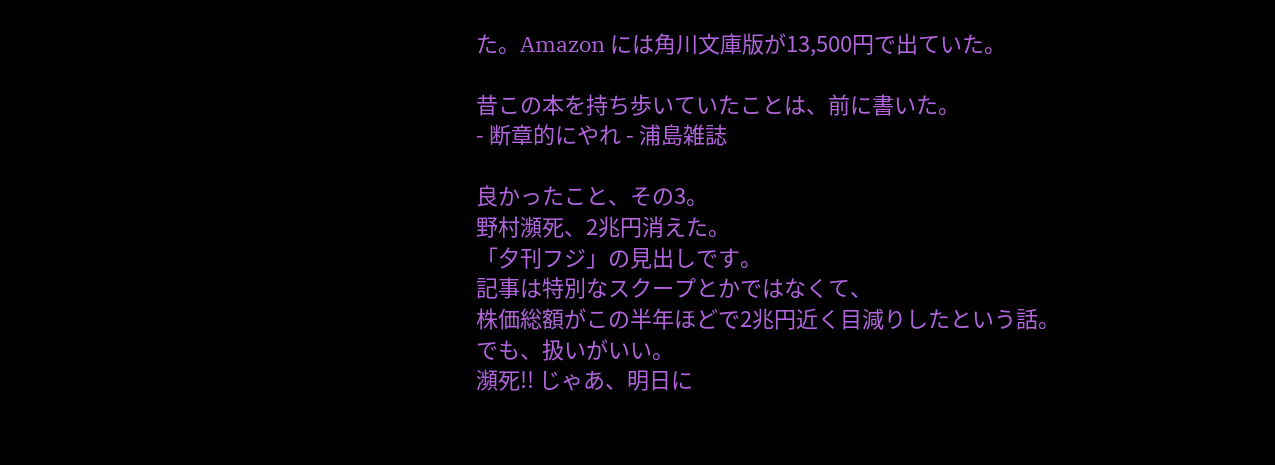た。Amazon には角川文庫版が13,500円で出ていた。

昔この本を持ち歩いていたことは、前に書いた。
- 断章的にやれ - 浦島雑誌

良かったこと、その3。
野村瀕死、2兆円消えた。
「夕刊フジ」の見出しです。
記事は特別なスクープとかではなくて、
株価総額がこの半年ほどで2兆円近く目減りしたという話。
でも、扱いがいい。
瀕死!! じゃあ、明日に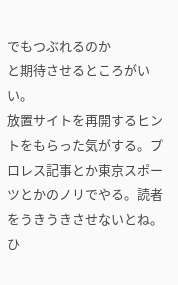でもつぶれるのか
と期待させるところがいい。
放置サイトを再開するヒントをもらった気がする。プロレス記事とか東京スポーツとかのノリでやる。読者をうきうきさせないとね。
ひ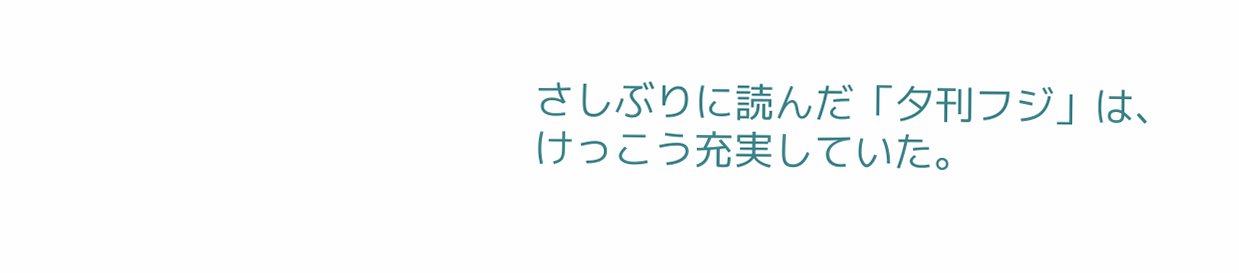さしぶりに読んだ「夕刊フジ」は、けっこう充実していた。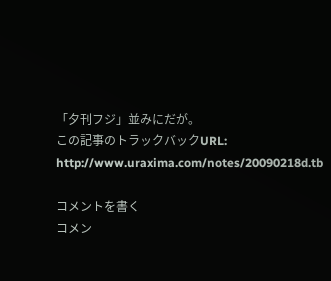「夕刊フジ」並みにだが。
この記事のトラックバックURL:
http://www.uraxima.com/notes/20090218d.tb

コメントを書く
コメン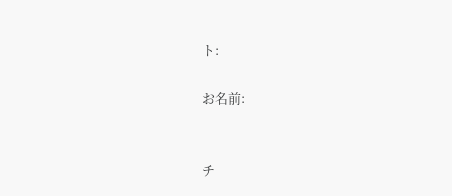ト:

お名前:


チ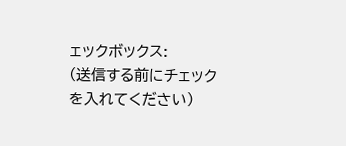ェックボックス:
(送信する前にチェックを入れてください)